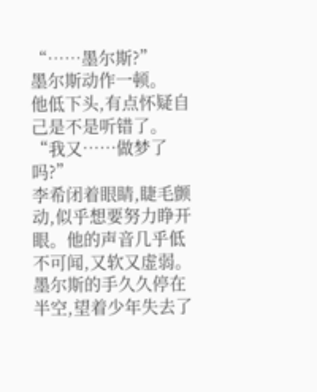“……墨尔斯?”
墨尔斯动作一顿。
他低下头,有点怀疑自己是不是听错了。
“我又……做梦了吗?”
李希闭着眼睛,睫毛颤动,似乎想要努力睁开眼。他的声音几乎低不可闻,又软又虚弱。
墨尔斯的手久久停在半空,望着少年失去了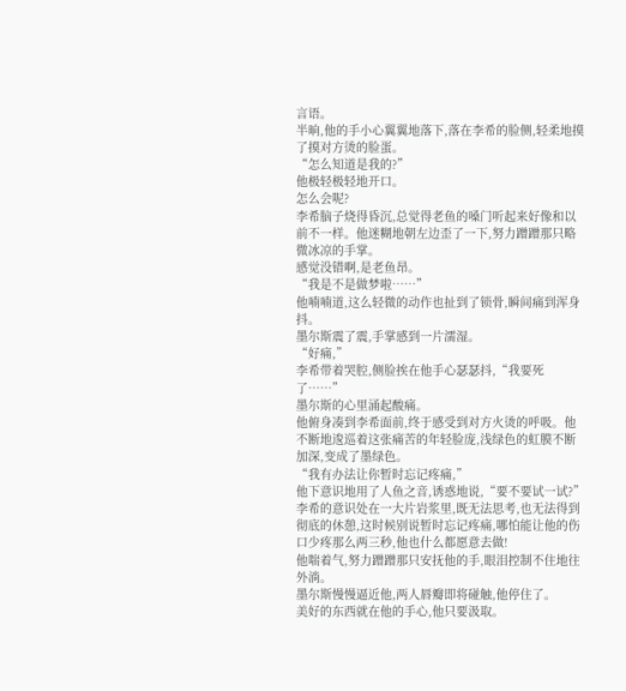言语。
半晌,他的手小心翼翼地落下,落在李希的脸侧,轻柔地摸了摸对方烫的脸蛋。
“怎么知道是我的?”
他极轻极轻地开口。
怎么会呢?
李希脑子烧得昏沉,总觉得老鱼的嗓门听起来好像和以前不一样。他迷糊地朝左边歪了一下,努力蹭蹭那只略微冰凉的手掌。
感觉没错啊,是老鱼昂。
“我是不是做梦啦……”
他喃喃道,这么轻微的动作也扯到了锁骨,瞬间痛到浑身抖。
墨尔斯震了震,手掌感到一片濡湿。
“好痛,”
李希带着哭腔,侧脸挨在他手心瑟瑟抖,“我要死了……”
墨尔斯的心里涌起酸痛。
他俯身凑到李希面前,终于感受到对方火烫的呼吸。他不断地逡巡着这张痛苦的年轻脸庞,浅绿色的虹膜不断加深,变成了墨绿色。
“我有办法让你暂时忘记疼痛,”
他下意识地用了人鱼之音,诱惑地说,“要不要试一试?”
李希的意识处在一大片岩浆里,既无法思考,也无法得到彻底的休憩,这时候别说暂时忘记疼痛,哪怕能让他的伤口少疼那么两三秒,他也什么都愿意去做!
他喘着气,努力蹭蹭那只安抚他的手,眼泪控制不住地往外淌。
墨尔斯慢慢逼近他,两人唇瓣即将碰触,他停住了。
美好的东西就在他的手心,他只要汲取。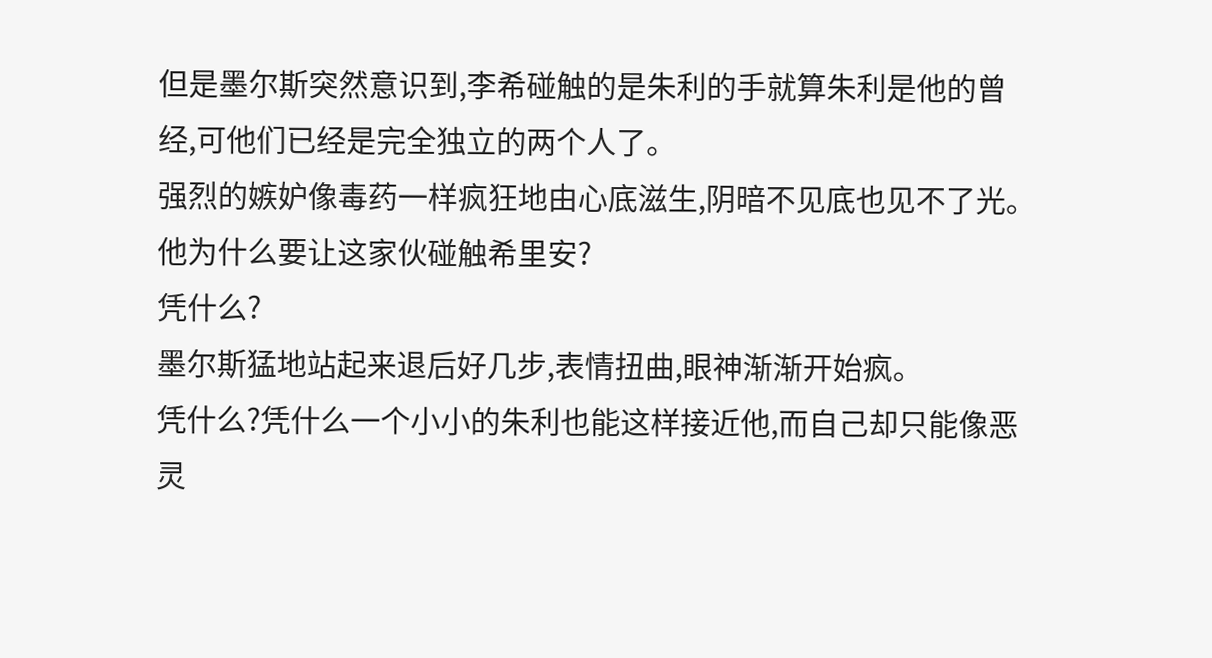但是墨尔斯突然意识到,李希碰触的是朱利的手就算朱利是他的曾经,可他们已经是完全独立的两个人了。
强烈的嫉妒像毒药一样疯狂地由心底滋生,阴暗不见底也见不了光。
他为什么要让这家伙碰触希里安?
凭什么?
墨尔斯猛地站起来退后好几步,表情扭曲,眼神渐渐开始疯。
凭什么?凭什么一个小小的朱利也能这样接近他,而自己却只能像恶灵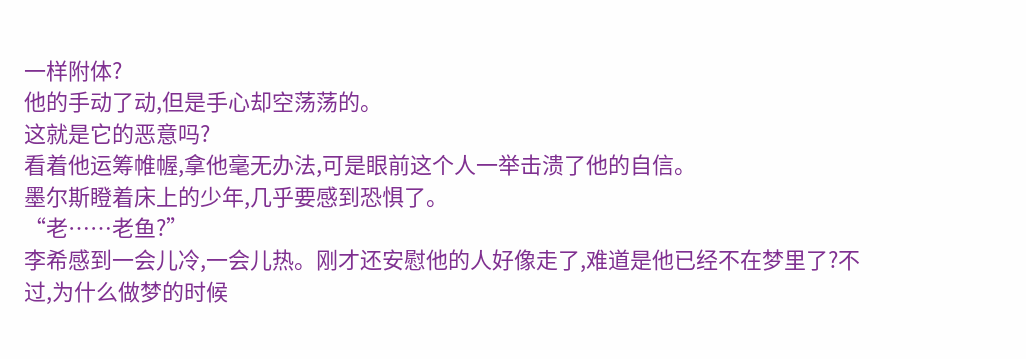一样附体?
他的手动了动,但是手心却空荡荡的。
这就是它的恶意吗?
看着他运筹帷幄,拿他毫无办法,可是眼前这个人一举击溃了他的自信。
墨尔斯瞪着床上的少年,几乎要感到恐惧了。
“老……老鱼?”
李希感到一会儿冷,一会儿热。刚才还安慰他的人好像走了,难道是他已经不在梦里了?不过,为什么做梦的时候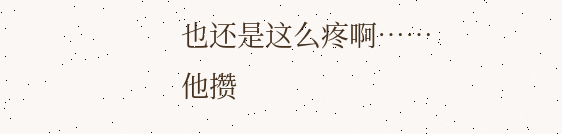也还是这么疼啊……
他攒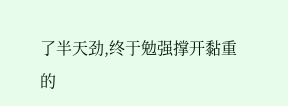了半天劲,终于勉强撑开黏重的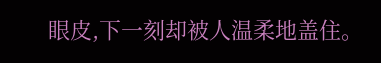眼皮,下一刻却被人温柔地盖住。